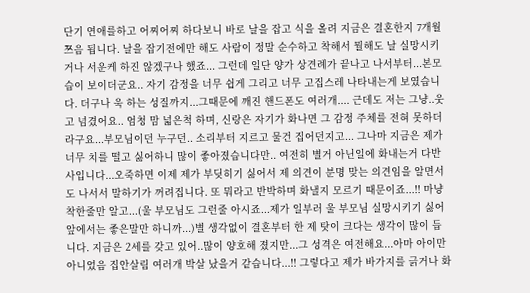단기 연애를하고 어찌어찌 하다보니 바로 날을 잡고 식을 올려 지금은 결혼한지 7개월쯔음 됩니다. 날을 잡기전에만 해도 사람이 정말 순수하고 착해서 뭘해도 날 실망시키거나 서운케 하진 않겠구나 했죠... 그런데 일단 양가 상견례가 끝나고 나서부터...본모습이 보이더군요.. 자기 감정을 너무 쉽게 그리고 너무 고집스레 나타내는게 보였습니다. 더구나 욱 하는 성질까지...그때문에 깨진 핸드폰도 여러개.... 근데도 저는 그냥..웃고 넘겼어요.. 엄청 맘 넓은척 하며, 신랑은 자기가 화나면 그 감정 주체를 전혀 못하더라구요...부모님이던 누구던.. 소리부터 지르고 물건 집어던지고... 그나마 지금은 제가 너무 치를 떨고 싫어하니 많이 좋아졌습니다만.. 여전히 별거 아닌일에 화내는거 다반사입니다...오죽하면 이제 제가 부딪히기 싫어서 제 의견이 분명 맞는 의견임을 알면서도 나서서 말하기가 꺼려집니다. 또 뭐라고 반박하며 화낼지 모르기 때문이죠...!! 마냥 착한줄만 알고...(울 부모님도 그런줄 아시죠...제가 일부러 울 부모님 실망시키기 싫어 앞에서는 좋은말만 하니까...)별 생각없이 결혼부터 한 제 탓이 크다는 생각이 많이 듭니다. 지금은 2세를 갖고 있어..많이 양호해 졌지만...그 성격은 여전해요...아마 아이만 아니었음 집안살림 여러개 박살 났을거 같습니다...!! 그렇다고 제가 바가지를 긁거나 화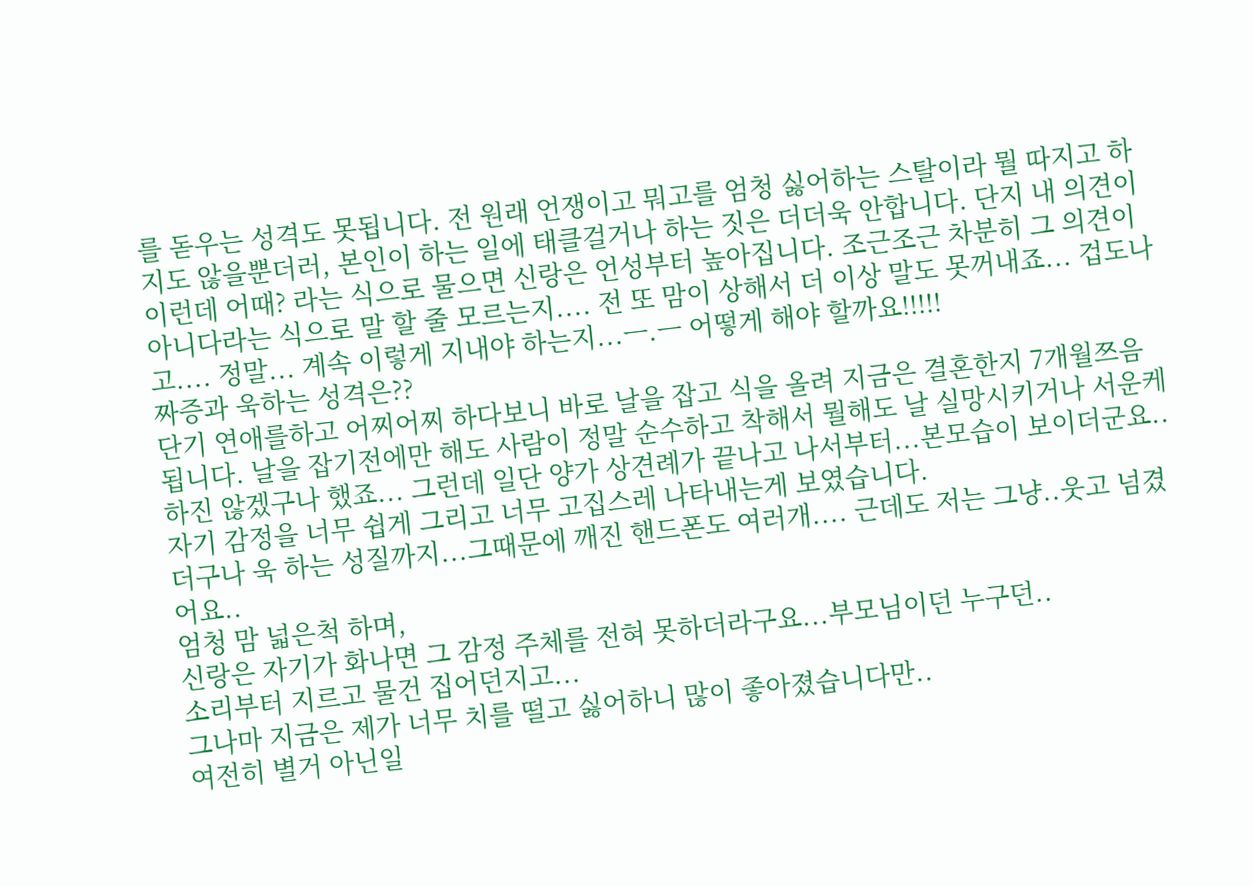를 돋우는 성격도 못됩니다. 전 원래 언쟁이고 뭐고를 엄청 싫어하는 스탈이라 뭘 따지고 하지도 않을뿐더러, 본인이 하는 일에 태클걸거나 하는 짓은 더더욱 안합니다. 단지 내 의견이 이런데 어때? 라는 식으로 물으면 신랑은 언성부터 높아집니다. 조근조근 차분히 그 의견이 아니다라는 식으로 말 할 줄 모르는지.... 전 또 맘이 상해서 더 이상 말도 못꺼내죠... 겁도나고.... 정말... 계속 이렇게 지내야 하는지...ㅡ.ㅡ 어떻게 해야 할까요!!!!!
짜증과 욱하는 성격은??
단기 연애를하고 어찌어찌 하다보니 바로 날을 잡고 식을 올려 지금은 결혼한지 7개월쯔음
됩니다. 날을 잡기전에만 해도 사람이 정말 순수하고 착해서 뭘해도 날 실망시키거나 서운케
하진 않겠구나 했죠... 그런데 일단 양가 상견례가 끝나고 나서부터...본모습이 보이더군요..
자기 감정을 너무 쉽게 그리고 너무 고집스레 나타내는게 보였습니다.
더구나 욱 하는 성질까지...그때문에 깨진 핸드폰도 여러개.... 근데도 저는 그냥..웃고 넘겼어요..
엄청 맘 넓은척 하며,
신랑은 자기가 화나면 그 감정 주체를 전혀 못하더라구요...부모님이던 누구던..
소리부터 지르고 물건 집어던지고...
그나마 지금은 제가 너무 치를 떨고 싫어하니 많이 좋아졌습니다만..
여전히 별거 아닌일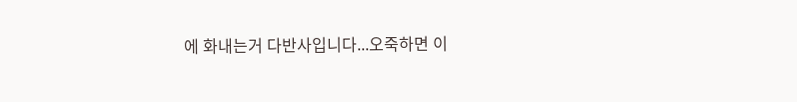에 화내는거 다반사입니다...오죽하면 이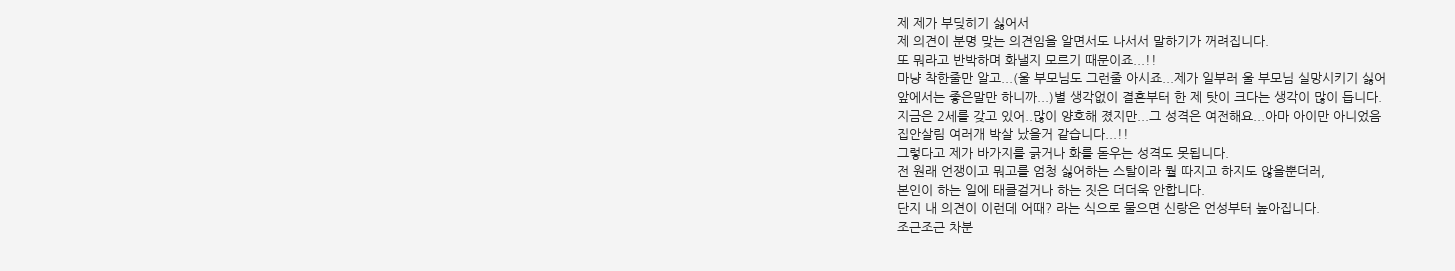제 제가 부딪히기 싫어서
제 의견이 분명 맞는 의견임을 알면서도 나서서 말하기가 꺼려집니다.
또 뭐라고 반박하며 화낼지 모르기 때문이죠...!!
마냥 착한줄만 알고...(울 부모님도 그런줄 아시죠...제가 일부러 울 부모님 실망시키기 싫어
앞에서는 좋은말만 하니까...)별 생각없이 결혼부터 한 제 탓이 크다는 생각이 많이 듭니다.
지금은 2세를 갖고 있어..많이 양호해 졌지만...그 성격은 여전해요...아마 아이만 아니었음
집안살림 여러개 박살 났을거 같습니다...!!
그렇다고 제가 바가지를 긁거나 화를 돋우는 성격도 못됩니다.
전 원래 언쟁이고 뭐고를 엄청 싫어하는 스탈이라 뭘 따지고 하지도 않을뿐더러,
본인이 하는 일에 태클걸거나 하는 짓은 더더욱 안합니다.
단지 내 의견이 이런데 어때? 라는 식으로 물으면 신랑은 언성부터 높아집니다.
조근조근 차분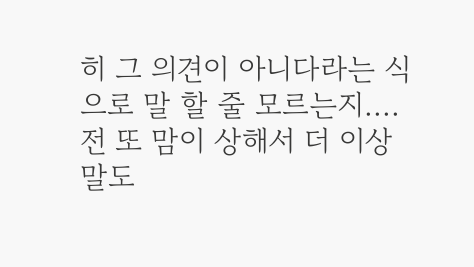히 그 의견이 아니다라는 식으로 말 할 줄 모르는지....
전 또 맘이 상해서 더 이상 말도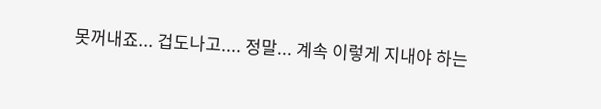못꺼내죠... 겁도나고.... 정말... 계속 이렇게 지내야 하는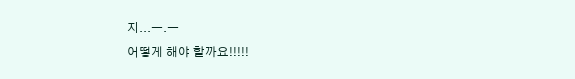지...ㅡ.ㅡ
어떻게 해야 할까요!!!!!